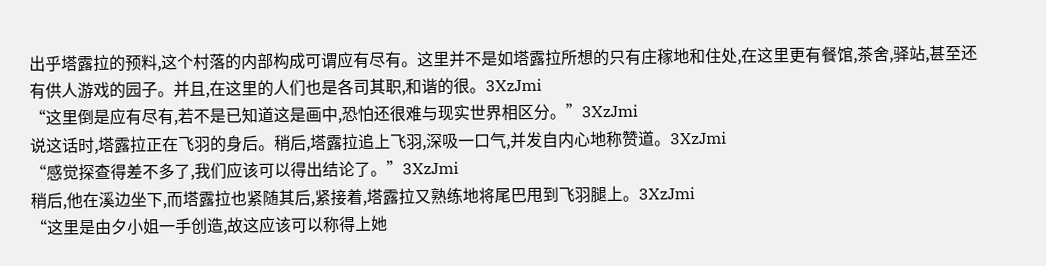出乎塔露拉的预料,这个村落的内部构成可谓应有尽有。这里并不是如塔露拉所想的只有庄稼地和住处,在这里更有餐馆,茶舍,驿站,甚至还有供人游戏的园子。并且,在这里的人们也是各司其职,和谐的很。3XzJmi
“这里倒是应有尽有,若不是已知道这是画中,恐怕还很难与现实世界相区分。”3XzJmi
说这话时,塔露拉正在飞羽的身后。稍后,塔露拉追上飞羽,深吸一口气,并发自内心地称赞道。3XzJmi
“感觉探查得差不多了,我们应该可以得出结论了。”3XzJmi
稍后,他在溪边坐下,而塔露拉也紧随其后,紧接着,塔露拉又熟练地将尾巴甩到飞羽腿上。3XzJmi
“这里是由夕小姐一手创造,故这应该可以称得上她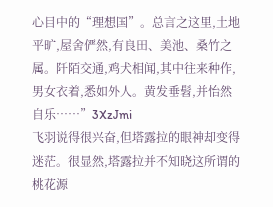心目中的“理想国”。总言之这里,土地平旷,屋舍俨然,有良田、美池、桑竹之属。阡陌交通,鸡犬相闻,其中往来种作,男女衣着,悉如外人。黄发垂髫,并怡然自乐……”3XzJmi
飞羽说得很兴奋,但塔露拉的眼神却变得迷茫。很显然,塔露拉并不知晓这所谓的桃花源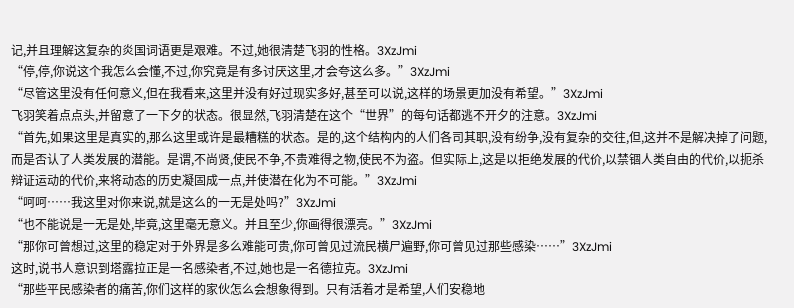记,并且理解这复杂的炎国词语更是艰难。不过,她很清楚飞羽的性格。3XzJmi
“停,停,你说这个我怎么会懂,不过,你究竟是有多讨厌这里,才会夸这么多。”3XzJmi
“尽管这里没有任何意义,但在我看来,这里并没有好过现实多好,甚至可以说,这样的场景更加没有希望。”3XzJmi
飞羽笑着点点头,并留意了一下夕的状态。很显然,飞羽清楚在这个“世界”的每句话都逃不开夕的注意。3XzJmi
“首先,如果这里是真实的,那么这里或许是最糟糕的状态。是的,这个结构内的人们各司其职,没有纷争,没有复杂的交往,但,这并不是解决掉了问题,而是否认了人类发展的潜能。是谓,不尚贤,使民不争,不贵难得之物,使民不为盗。但实际上,这是以拒绝发展的代价,以禁锢人类自由的代价,以扼杀辩证运动的代价,来将动态的历史凝固成一点,并使潜在化为不可能。”3XzJmi
“呵呵……我这里对你来说,就是这么的一无是处吗?”3XzJmi
“也不能说是一无是处,毕竟,这里毫无意义。并且至少,你画得很漂亮。”3XzJmi
“那你可曾想过,这里的稳定对于外界是多么难能可贵,你可曾见过流民横尸遍野,你可曾见过那些感染……”3XzJmi
这时,说书人意识到塔露拉正是一名感染者,不过,她也是一名德拉克。3XzJmi
“那些平民感染者的痛苦,你们这样的家伙怎么会想象得到。只有活着才是希望,人们安稳地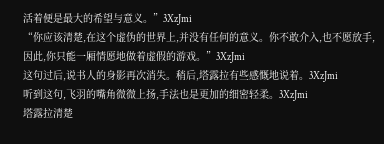活着便是最大的希望与意义。”3XzJmi
“你应该清楚,在这个虚伪的世界上,并没有任何的意义。你不敢介入,也不愿放手,因此,你只能一厢情愿地做着虚假的游戏。”3XzJmi
这句过后,说书人的身影再次消失。稍后,塔露拉有些感慨地说着。3XzJmi
听到这句,飞羽的嘴角微微上扬,手法也是更加的细密轻柔。3XzJmi
塔露拉清楚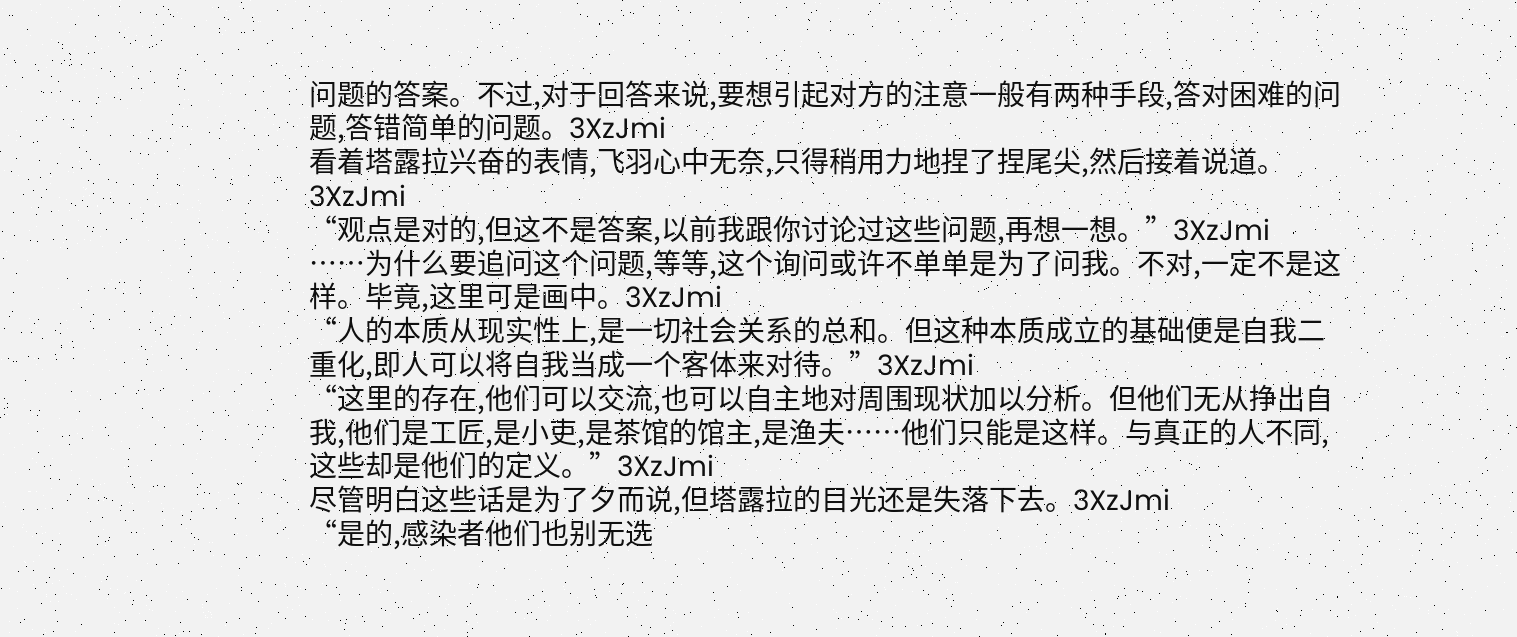问题的答案。不过,对于回答来说,要想引起对方的注意一般有两种手段,答对困难的问题,答错简单的问题。3XzJmi
看着塔露拉兴奋的表情,飞羽心中无奈,只得稍用力地捏了捏尾尖,然后接着说道。3XzJmi
“观点是对的,但这不是答案,以前我跟你讨论过这些问题,再想一想。”3XzJmi
……为什么要追问这个问题,等等,这个询问或许不单单是为了问我。不对,一定不是这样。毕竟,这里可是画中。3XzJmi
“人的本质从现实性上,是一切社会关系的总和。但这种本质成立的基础便是自我二重化,即人可以将自我当成一个客体来对待。”3XzJmi
“这里的存在,他们可以交流,也可以自主地对周围现状加以分析。但他们无从挣出自我,他们是工匠,是小吏,是茶馆的馆主,是渔夫……他们只能是这样。与真正的人不同,这些却是他们的定义。”3XzJmi
尽管明白这些话是为了夕而说,但塔露拉的目光还是失落下去。3XzJmi
“是的,感染者他们也别无选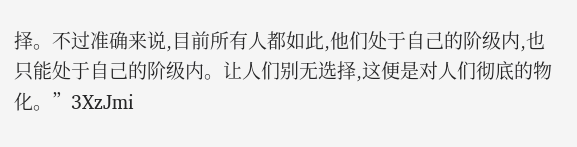择。不过准确来说,目前所有人都如此,他们处于自己的阶级内,也只能处于自己的阶级内。让人们别无选择,这便是对人们彻底的物化。”3XzJmi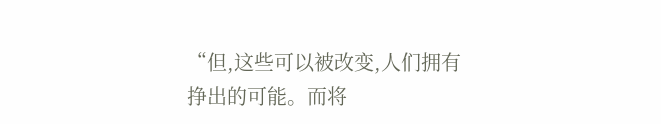“但,这些可以被改变,人们拥有挣出的可能。而将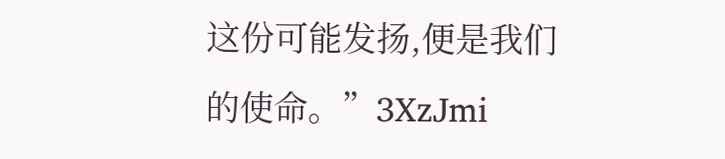这份可能发扬,便是我们的使命。”3XzJmi